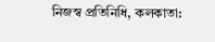নিজস্ব প্রতিনিধি, কলকাতা: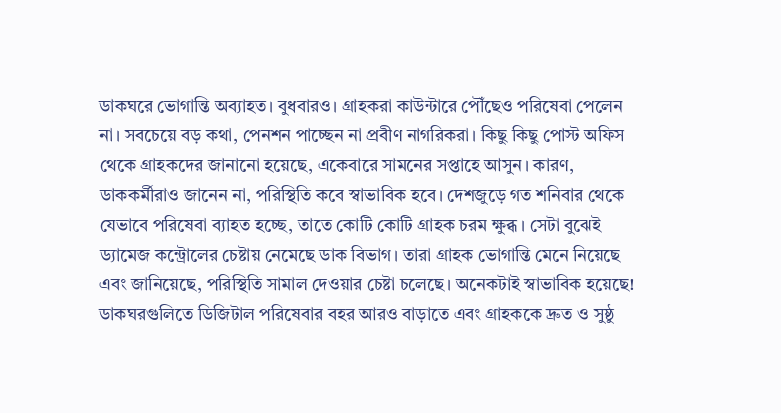ডাকঘরে ভোগান্তি অব্যাহত। বুধবারও। গ্রাহকরা কাউন্টারে পৌঁছেও পরিষেবা পেলেন না। সবচেয়ে বড় কথা, পেনশন পাচ্ছেন না প্রবীণ নাগরিকরা। কিছু কিছু পোস্ট অফিস থেকে গ্রাহকদের জানানো হয়েছে, একেবারে সামনের সপ্তাহে আসুন। কারণ, ডাককর্মীরাও জানেন না, পরিস্থিতি কবে স্বাভাবিক হবে। দেশজুড়ে গত শনিবার থেকে যেভাবে পরিষেবা ব্যাহত হচ্ছে, তাতে কোটি কোটি গ্রাহক চরম ক্ষুব্ধ। সেটা বুঝেই ড্যামেজ কন্ট্রোলের চেষ্টায় নেমেছে ডাক বিভাগ। তারা গ্রাহক ভোগান্তি মেনে নিয়েছে এবং জানিয়েছে, পরিস্থিতি সামাল দেওয়ার চেষ্টা চলেছে। অনেকটাই স্বাভাবিক হয়েছে!
ডাকঘরগুলিতে ডিজিটাল পরিষেবার বহর আরও বাড়াতে এবং গ্রাহককে দ্রুত ও সুষ্ঠু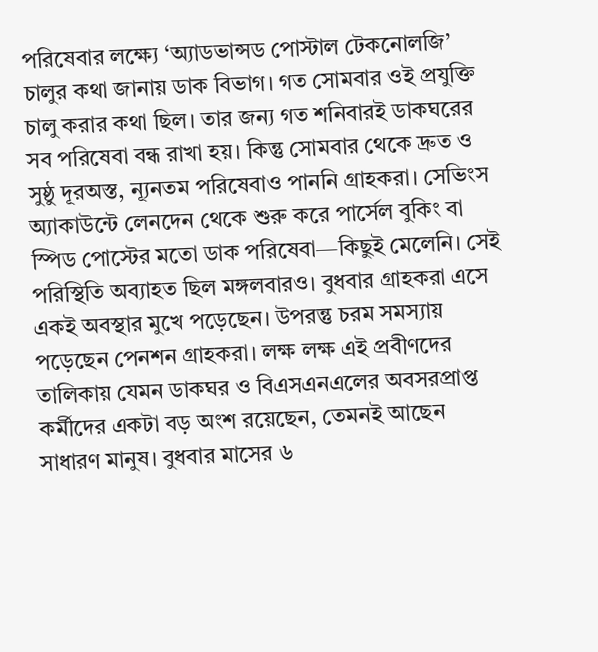পরিষেবার লক্ষ্যে ‘অ্যাডভান্সড পোস্টাল টেকনোলজি’ চালুর কথা জানায় ডাক বিভাগ। গত সোমবার ওই প্রযুক্তি চালু করার কথা ছিল। তার জন্য গত শনিবারই ডাকঘরের সব পরিষেবা বন্ধ রাখা হয়। কিন্তু সোমবার থেকে দ্রুত ও সুষ্ঠু দূরঅস্ত, ন্যূনতম পরিষেবাও পাননি গ্রাহকরা। সেভিংস অ্যাকাউন্টে লেনদেন থেকে শুরু করে পার্সেল বুকিং বা স্পিড পোস্টের মতো ডাক পরিষেবা—কিছুই মেলেনি। সেই পরিস্থিতি অব্যাহত ছিল মঙ্গলবারও। বুধবার গ্রাহকরা এসে একই অবস্থার মুখে পড়েছেন। উপরন্তু চরম সমস্যায় পড়েছেন পেনশন গ্রাহকরা। লক্ষ লক্ষ এই প্রবীণদের তালিকায় যেমন ডাকঘর ও বিএসএনএলের অবসরপ্রাপ্ত কর্মীদের একটা বড় অংশ রয়েছেন, তেমনই আছেন সাধারণ মানুষ। বুধবার মাসের ৬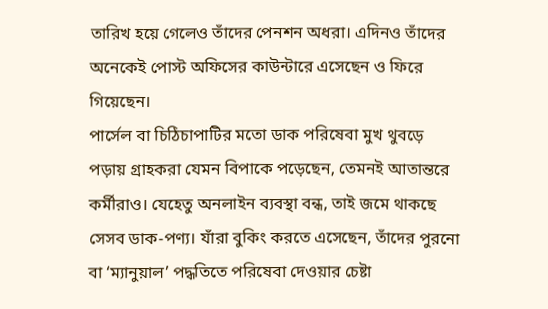তারিখ হয়ে গেলেও তাঁদের পেনশন অধরা। এদিনও তাঁদের অনেকেই পোস্ট অফিসের কাউন্টারে এসেছেন ও ফিরে গিয়েছেন।
পার্সেল বা চিঠিচাপাটির মতো ডাক পরিষেবা মুখ থুবড়ে পড়ায় গ্রাহকরা যেমন বিপাকে পড়েছেন, তেমনই আতান্তরে কর্মীরাও। যেহেতু অনলাইন ব্যবস্থা বন্ধ, তাই জমে থাকছে সেসব ডাক-পণ্য। যাঁরা বুকিং করতে এসেছেন, তাঁদের পুরনো বা ‘ম্যানুয়াল’ পদ্ধতিতে পরিষেবা দেওয়ার চেষ্টা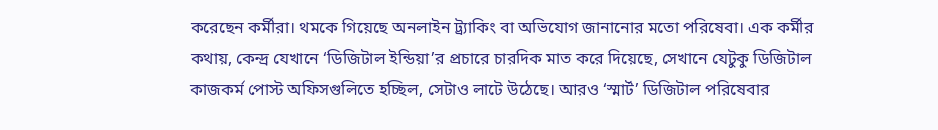করেছেন কর্মীরা। থমকে গিয়েছে অনলাইন ট্র্যাকিং বা অভিযোগ জানানোর মতো পরিষেবা। এক কর্মীর কথায়, কেন্দ্র যেখানে ‘ডিজিটাল ইন্ডিয়া’র প্রচারে চারদিক মাত করে দিয়েছে, সেখানে যেটুকু ডিজিটাল কাজকর্ম পোস্ট অফিসগুলিতে হচ্ছিল, সেটাও লাটে উঠেছে। আরও ‘স্মার্ট’ ডিজিটাল পরিষেবার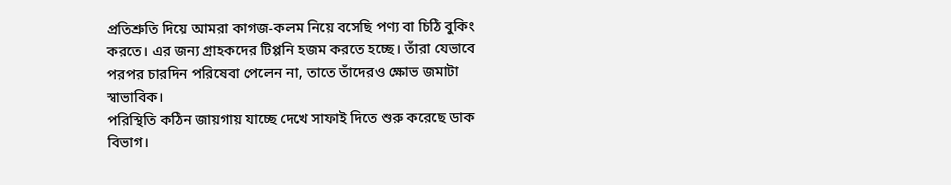প্রতিশ্রুতি দিয়ে আমরা কাগজ-কলম নিয়ে বসেছি পণ্য বা চিঠি বুকিং করতে। এর জন্য গ্রাহকদের টিপ্পনি হজম করতে হচ্ছে। তাঁরা যেভাবে পরপর চারদিন পরিষেবা পেলেন না, তাতে তাঁদেরও ক্ষোভ জমাটা স্বাভাবিক।
পরিস্থিতি কঠিন জায়গায় যাচ্ছে দেখে সাফাই দিতে শুরু করেছে ডাক বিভাগ।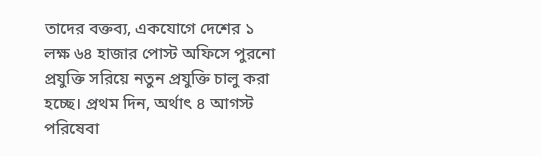তাদের বক্তব্য, একযোগে দেশের ১ লক্ষ ৬৪ হাজার পোস্ট অফিসে পুরনো প্রযুক্তি সরিয়ে নতুন প্রযুক্তি চালু করা হচ্ছে। প্রথম দিন, অর্থাৎ ৪ আগস্ট পরিষেবা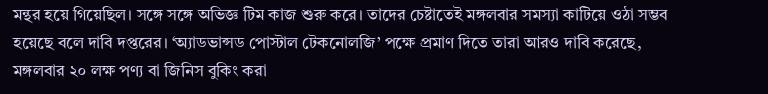মন্থর হয়ে গিয়েছিল। সঙ্গে সঙ্গে অভিজ্ঞ টিম কাজ শুরু করে। তাদের চেষ্টাতেই মঙ্গলবার সমস্যা কাটিয়ে ওঠা সম্ভব হয়েছে বলে দাবি দপ্তরের। ‘অ্যাডভান্সড পোস্টাল টেকনোলজি’ পক্ষে প্রমাণ দিতে তারা আরও দাবি করেছে, মঙ্গলবার ২০ লক্ষ পণ্য বা জিনিস বুকিং করা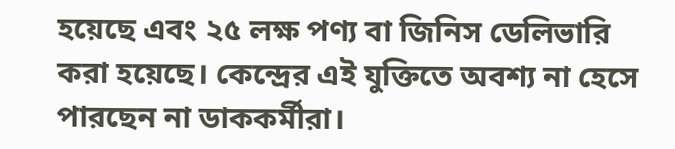হয়েছে এবং ২৫ লক্ষ পণ্য বা জিনিস ডেলিভারি করা হয়েছে। কেন্দ্রের এই যুক্তিতে অবশ্য না হেসে পারছেন না ডাককর্মীরা।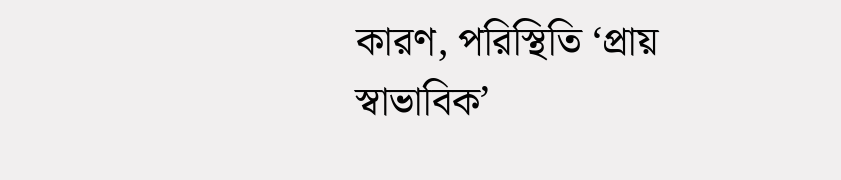কারণ, পরিস্থিতি ‘প্রায় স্বাভাবিক’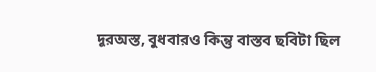দূরঅস্ত, বুধবারও কিন্তু বাস্তব ছবিটা ছিল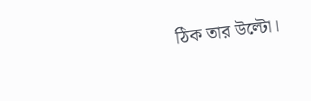ঠিক তার উল্টো।